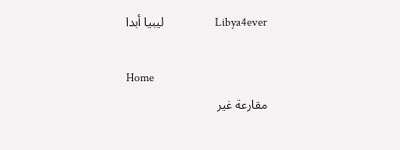Libya4ever                 ليبيا أبدا

Home
مقارعة غير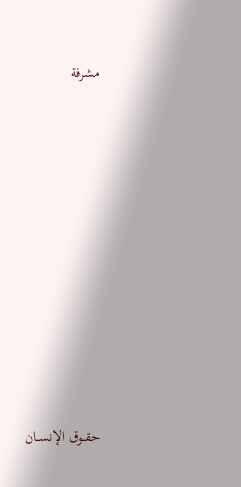مشرفة













حقــوق الإنســان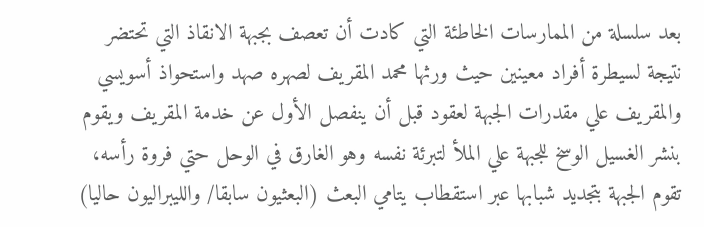بعد سلسلة من الممارسات الخاطئة التي كادت أن تعصف بجبهة الانقاذ التي تحتضر نتيجة لسيطرة أفراد معينين حيث ورثها محمد المقريف لصهره صهد واستحواذ أسويسي والمقريف علي مقدرات الجبهة لعقود قبل أن ينفصل الأول عن خدمة المقريف ويقوم بنشر الغسيل الوسخ للجبهة علي الملأ لتبرئة نفسه وهو الغارق في الوحل حتي فروة رأسه، تقوم الجبهة بتجديد شبابها عبر استقطاب يتامي البعث (البعثيون سابقا/ والليبراليون حاليا)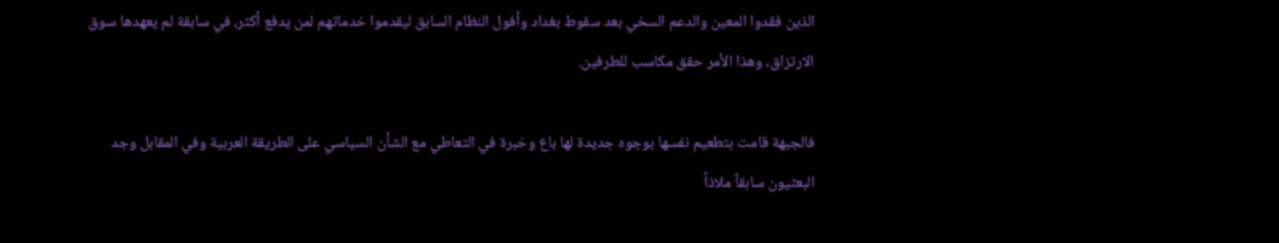الذين فقدوا المعين والدعم السخي بعد سقوط بغداد وأفول النظام السابق ليقدموا خدماتهم لمن يدفع أكثر، في سابقة لم يعهدها سوق الارتزاق، وهذا الأمر حقق مكاسب للطرفين.

فالجبهة قامت بتطعيم نفسها بوجوه جديدة لها باع وخبرة في التعاطي مع الشأن السياسي على الطريقة العربية وفي المقابل وجد البعثيون سابقاً ملاذاً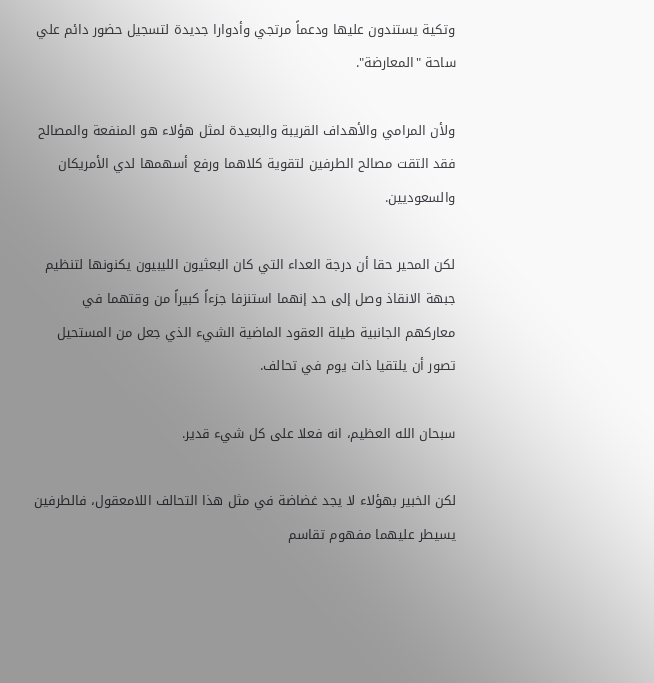وتكية يستندون عليها ودعماً مرتجي وأدوارا جديدة لتسجيل حضور دائم علي ساحة "المعارضة".

ولأن المرامي والأهداف القريبة والبعيدة لمثل هؤلاء هو المنفعة والمصالح فقد التقت مصالح الطرفين لتقوية كلاهما ورفع أسهمها لدي الأمريكان والسعوديين.

لكن المحير حقا أن درجة العداء التي كان البعثيون الليبيون يكنونها لتنظيم جبهة الانقاذ وصل إلى حد إنهما استنزفا جزءاً كبيراً من وقتهما في معاركهم الجانبية طيلة العقود الماضية الشيء الذي جعل من المستحيل تصور أن يلتقيا ذات يوم في تحالف.

سبحان الله العظيم، انه فعلا على كل شيء قدير.

لكن الخبير بهؤلاء لا يجد غضاضة في مثل هذا التحالف اللامعقول، فالطرفين يسيطر عليهما مفهوم تقاسم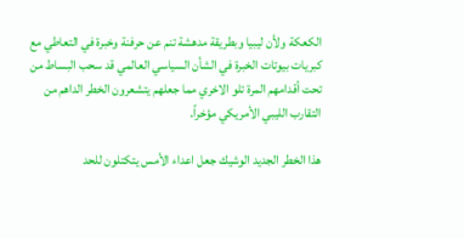الكعكة ولأن ليبيا وبطريقة مدهشة تنم عن حرفنة وخبرة في التعاطي مع كبريات بيوتات الخبرة في الشأن السياسي العالمي قد سحب البساط من تحت أقدامهم المرة تلو الاخري مما جعلهم يتشعرون الخطر الداهم من التقارب الليبي الأمريكي مؤخراً.

هذا الخطر الجديد الوشيك جعل اعداء الأمس يتكتلون للحد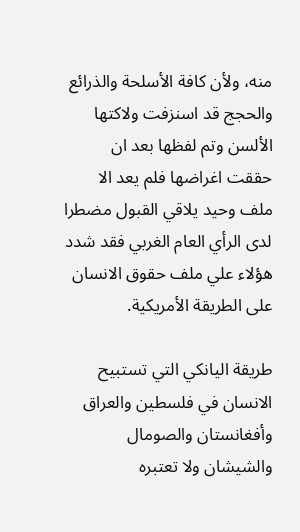منه، ولأن كافة الأسلحة والذرائع والحجج قد اسنزفت ولاكتها الألسن وتم لفظها بعد ان حققت اغراضها فلم يعد الا ملف وحيد يلاقي القبول مضطرا لدى الرأي العام الغربي فقد شدد هؤلاء علي ملف حقوق الانسان على الطريقة الأمريكية.

طريقة اليانكي التي تستبيح الانسان في فلسطين والعراق وأفغانستان والصومال والشيشان ولا تعتبره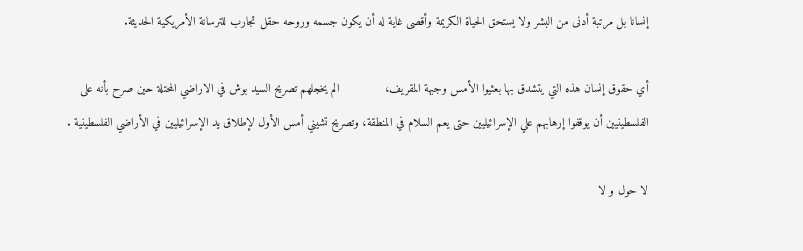إنسانا بل مرتبة أدنى من البشر ولا يستحق الحياة الكريمة وأقصى غاية له أن يكون جسمه وروحه حقل تجارب للترسانة الأمريكية الحديثة.

أي حقوق إنسان هذه التي يتشدق بها بعثيوا الأمس وجبهة المقريف،             الم يخجلهم تصريح السيد بوش في الاراضي المحتلة حين صرح بأنه على الفلسطينيين أن يوقفوا إرهابهم علي الإسرائيليين حتى يعم السلام في المنطقة، وتصريح تشيني أمس الأول لإطلاق يد الإسرائيليين في الأراضي الفلسطينية .

لا حول و لا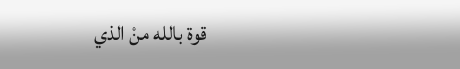قوة بالله منْ الذي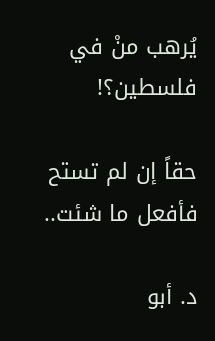يُرهب منْ في فلسطين؟!

حقاً إن لم تستح فأفعل ما شئت..

د. أبو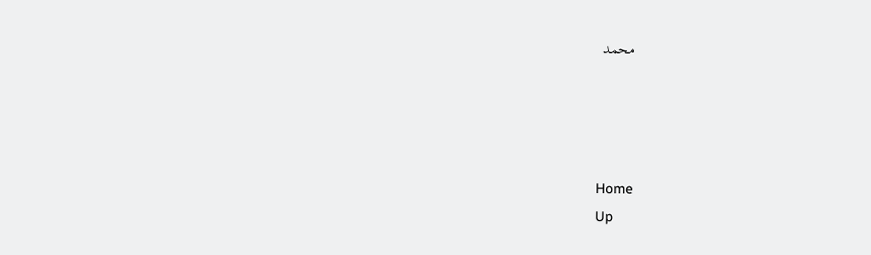محمد




Home
Up